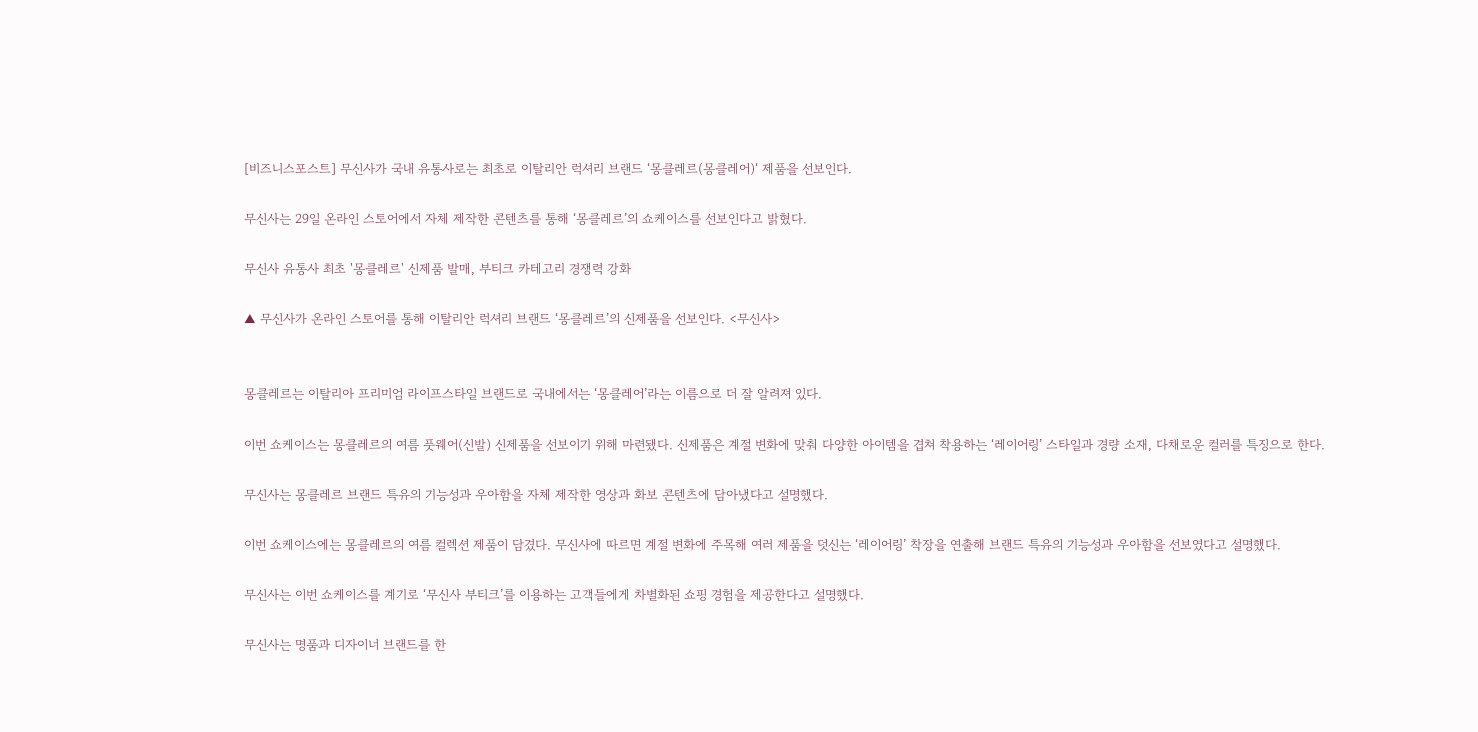[비즈니스포스트] 무신사가 국내 유통사로는 최초로 이탈리안 럭셔리 브랜드 ‘몽클레르(몽클레어)‘ 제품을 선보인다.

무신사는 29일 온라인 스토어에서 자체 제작한 콘텐츠를 통해 ‘몽클레르’의 쇼케이스를 선보인다고 밝혔다.

무신사 유통사 최초 '몽클레르' 신제품 발매, 부티크 카테고리 경쟁력 강화

▲ 무신사가 온라인 스토어를 통해 이탈리안 럭셔리 브랜드 ‘몽클레르’의 신제품을 선보인다. <무신사>


몽클레르는 이탈리아 프리미엄 라이프스타일 브랜드로 국내에서는 ‘몽클레어’라는 이름으로 더 잘 알려져 있다.

이번 쇼케이스는 몽클레르의 여름 풋웨어(신발) 신제품을 선보이기 위해 마련됐다. 신제품은 계절 변화에 맞춰 다양한 아이템을 겹쳐 착용하는 ‘레이어링’ 스타일과 경량 소재, 다채로운 컬러를 특징으로 한다.

무신사는 몽클레르 브랜드 특유의 기능성과 우아함을 자체 제작한 영상과 화보 콘텐츠에 담아냈다고 설명했다.

이번 쇼케이스에는 몽클레르의 여름 컬렉션 제품이 담겼다. 무신사에 따르면 계절 변화에 주목해 여러 제품을 덧신는 ‘레이어링’ 착장을 연출해 브랜드 특유의 기능성과 우아함을 선보였다고 설명했다.

무신사는 이번 쇼케이스를 계기로 ‘무신사 부티크’를 이용하는 고객들에게 차별화된 쇼핑 경험을 제공한다고 설명했다.

무신사는 명품과 디자이너 브랜드를 한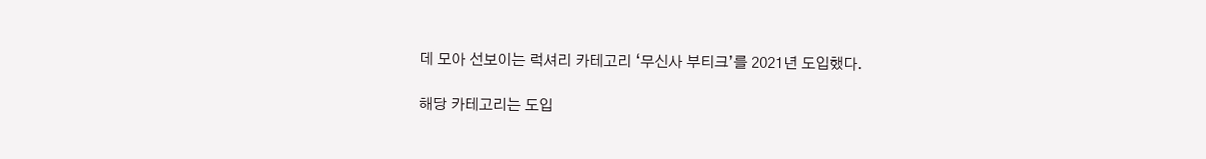데 모아 선보이는 럭셔리 카테고리 ‘무신사 부티크’를 2021년 도입했다.

해당 카테고리는 도입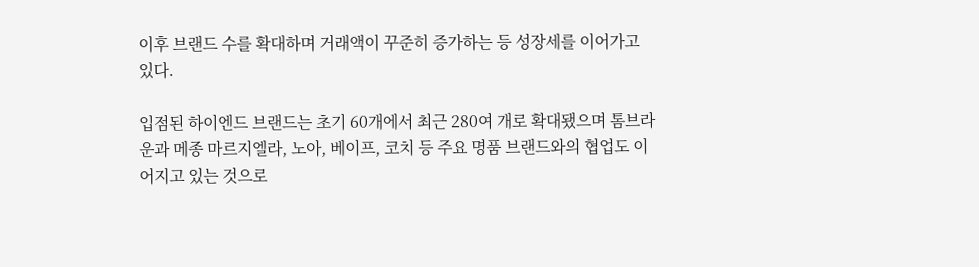이후 브랜드 수를 확대하며 거래액이 꾸준히 증가하는 등 성장세를 이어가고 있다.

입점된 하이엔드 브랜드는 초기 60개에서 최근 280여 개로 확대됐으며 톰브라운과 메종 마르지엘라, 노아, 베이프, 코치 등 주요 명품 브랜드와의 협업도 이어지고 있는 것으로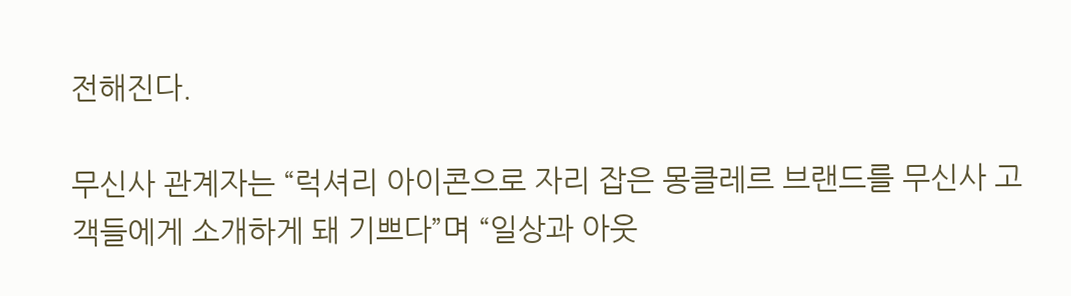전해진다.

무신사 관계자는 “럭셔리 아이콘으로 자리 잡은 몽클레르 브랜드를 무신사 고객들에게 소개하게 돼 기쁘다”며 “일상과 아웃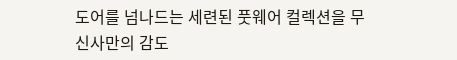도어를 넘나드는 세련된 풋웨어 컬렉션을 무신사만의 감도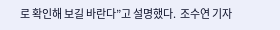로 확인해 보길 바란다”고 설명했다.  조수연 기자